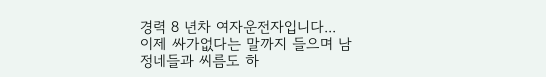경력 8 년차 여자운전자입니다...
이제 싸가없다는 말까지 들으며 남정네들과 씨름도 하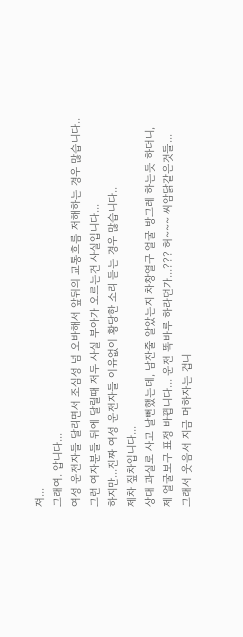져...
그래여. 압니다...
여성 운전자들 달리면서 조심성 넘 오바해서 앞뒤의 교통흐름 저해하는 경우 많습니다..
그런 여자분들 뒤에 달릴때 저두 사실 부아가 오르는건 사실입니다...
하지만...진짜 여성 운전자들 이유없이 황당한 소리 듣는 경우 많습니다..
제차 짚차입니다...
상대 과실로 사고 날뻔했는데, 남잔줄 알았는지 차창열구 얼굴 방그레 하는듯 하더니,
제 얼굴보구 표정 바뀝니다... 운전 똑바루 하라던가...??? 허~~~ 씨암닭같은것들...
그래서 웃음서 지금 머하자는 겁니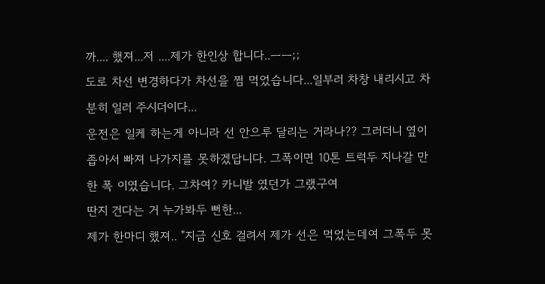까.... 했져...저 ....제가 한인상 합니다..ㅡㅡ;;
도로 차선 변경하다가 차선을 쩜 먹었습니다...일부러 차창 내리시고 차분히 일러 주시더이다...
운전은 일케 하는게 아니라 선 안으루 달리는 거라나?? 그러더니 옆이 좁아서 빠져 나가지를 못하겠답니다. 그폭이면 10톤 트럭두 지나갈 만한 폭 이였습니다. 그차여? 카니발 였던가 그랬구여
딴지 건다는 거 누가봐두 뻔한...
제가 한마디 했져.. "지금 신호 걸려서 제가 선은 먹었는데여 그폭두 못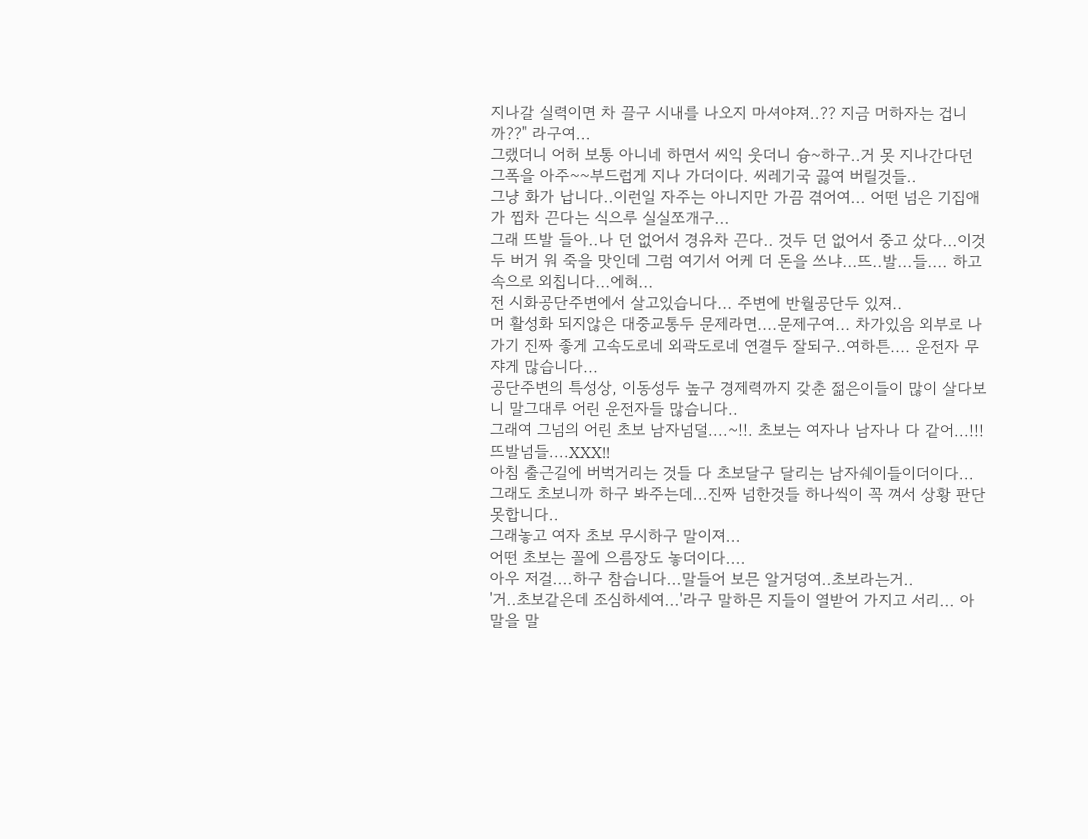지나갈 실력이면 차 끌구 시내를 나오지 마셔야져..?? 지금 머하자는 겁니까??" 라구여...
그랬더니 어허 보통 아니네 하면서 씨익 웃더니 슝~하구..거 못 지나간다던 그폭을 아주~~부드럽게 지나 가더이다. 씨레기국 끓여 버릴것들..
그냥 화가 납니다..이런일 자주는 아니지만 가끔 겪어여... 어떤 넘은 기집애가 찝차 끈다는 식으루 실실쪼개구...
그래 뜨발 들아..나 던 없어서 경유차 끈다.. 것두 던 없어서 중고 샀다...이것두 버거 워 죽을 맛인데 그럼 여기서 어케 더 돈을 쓰냐...뜨..발...들.... 하고 속으로 외칩니다...에혀...
전 시화공단주변에서 살고있습니다... 주변에 반월공단두 있져..
머 활성화 되지않은 대중교통두 문제라면....문제구여... 차가있음 외부로 나가기 진짜 좋게 고속도로네 외곽도로네 연결두 잘되구..여하튼.... 운전자 무쟈게 많습니다...
공단주변의 특성상, 이동성두 높구 경제력까지 갖춘 젊은이들이 많이 살다보니 말그대루 어린 운전자들 많습니다..
그래여 그넘의 어린 초보 남자넘덜....~!!. 초보는 여자나 남자나 다 같어...!!! 뜨발넘들....XXX!!
아침 출근길에 버벅거리는 것들 다 초보달구 달리는 남자쉐이들이더이다...
그래도 초보니까 하구 봐주는데...진짜 넘한것들 하나씩이 꼭 껴서 상황 판단 못합니다..
그래놓고 여자 초보 무시하구 말이져...
어떤 초보는 꼴에 으름장도 놓더이다....
아우 저걸....하구 참습니다...말들어 보믄 알거덩여..초보라는거..
'거..초보같은데 조심하세여...'라구 말하믄 지들이 열받어 가지고 서리... 아 말을 말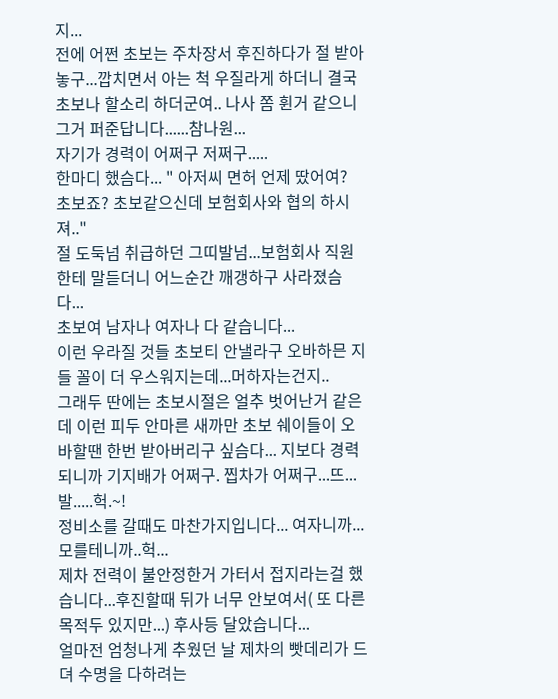지...
전에 어쩐 초보는 주차장서 후진하다가 절 받아놓구...깝치면서 아는 척 우질라게 하더니 결국 초보나 할소리 하더군여.. 나사 쫌 휜거 같으니 그거 퍼준답니다......참나원...
자기가 경력이 어쩌구 저쩌구.....
한마디 했슴다... " 아저씨 면허 언제 땄어여? 초보죠? 초보같으신데 보험회사와 협의 하시져.."
절 도둑넘 취급하던 그띠발넘...보험회사 직원한테 말듣더니 어느순간 깨갱하구 사라졌슴다...
초보여 남자나 여자나 다 같습니다...
이런 우라질 것들 초보티 안낼라구 오바하믄 지들 꼴이 더 우스워지는데...머하자는건지..
그래두 딴에는 초보시절은 얼추 벗어난거 같은데 이런 피두 안마른 새까만 초보 쉐이들이 오바할땐 한번 받아버리구 싶슴다... 지보다 경력되니까 기지배가 어쩌구. 찝차가 어쩌구...뜨...발.....헉.~!
정비소를 갈때도 마찬가지입니다... 여자니까... 모를테니까..헉...
제차 전력이 불안정한거 가터서 접지라는걸 했습니다...후진할때 뒤가 너무 안보여서( 또 다른 목적두 있지만...) 후사등 달았습니다...
얼마전 엄청나게 추웠던 날 제차의 빳데리가 드뎌 수명을 다하려는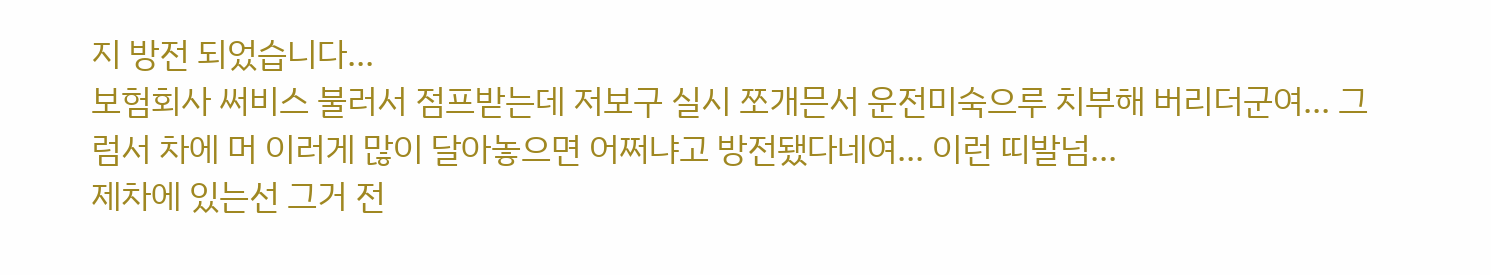지 방전 되었습니다...
보험회사 써비스 불러서 점프받는데 저보구 실시 쪼개믄서 운전미숙으루 치부해 버리더군여... 그럼서 차에 머 이러게 많이 달아놓으면 어쩌냐고 방전됐다네여... 이런 띠발넘...
제차에 있는선 그거 전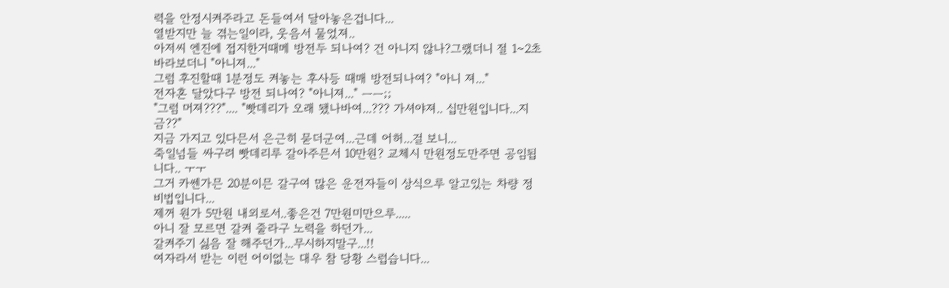력을 안정시켜주라고 돈들여서 달아놓은겁니다...
열받지만 늘 겪는일이라, 웃음서 물었져..
아저씨 엔진에 접지한거때메 방전두 되나여? 건 아니지 않나?그랬더니 절 1~2초바라보더니 "아니져..."
그럼 후진할때 1분정도 켜놓는 후사등 때매 방전되나여? "아니 져..."
전자혼 달았다구 방전 되나여? "아니져..." ㅡㅡ;;
"그럼 머져???".... "빳데리가 오래 됐나바여...??? 가셔야져.. 십만원입니다...지금??"
지금 가지고 있다믄서 은근히 묻더군여...근데 어허...걸 보니...
죽일넘들 싸구려 빳데리루 갈아주믄서 10만원? 교체시 만원정도만주면 공임됩니다.. ㅜㅜ
그거 카쎈가믄 20분이믄 갈구여 많은 운전자들이 상식으루 알고있는 차량 정비법입니다...
제꺼 원가 5만원 내외로서..좋은건 7만원미만으루.....
아니 잘 모르면 갈켜 줄라구 노력을 하던가...
갈켜주기 싫음 잘 해주던가...무시하지말구...!!
여자라서 받는 이런 어이없는 대우 참 당황 스럽습니다...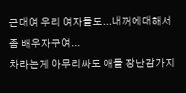근대여 우리 여자들도...내꺼에대해서 좀 배우자구여...
차라는게 아무리싸도 애들 장난감가지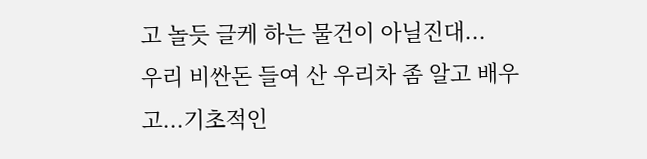고 놀듯 글케 하는 물건이 아닐진대...
우리 비싼돈 들여 산 우리차 좀 알고 배우고...기초적인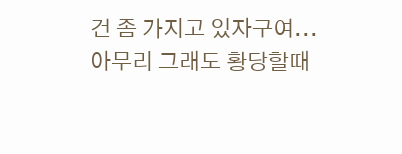건 좀 가지고 있자구여...
아무리 그래도 황당할때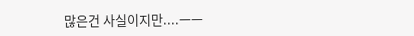많은건 사실이지만....ㅡㅡ